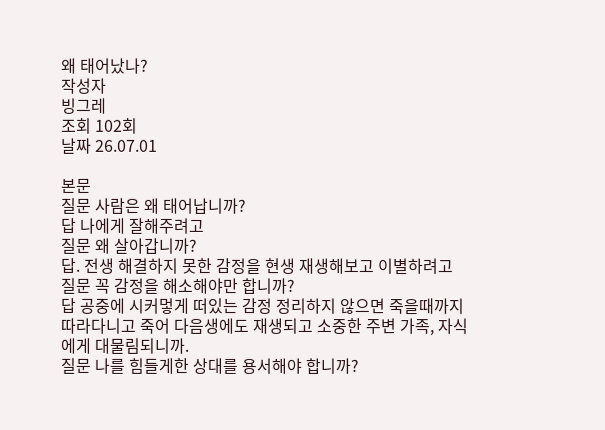왜 태어났나?
작성자
빙그레
조회 102회
날짜 26.07.01

본문
질문 사람은 왜 태어납니까?
답 나에게 잘해주려고
질문 왜 살아갑니까?
답. 전생 해결하지 못한 감정을 현생 재생해보고 이별하려고
질문 꼭 감정을 해소해야만 합니까?
답 공중에 시커멓게 떠있는 감정 정리하지 않으면 죽을때까지 따라다니고 죽어 다음생에도 재생되고 소중한 주변 가족, 자식에게 대물림되니까.
질문 나를 힘들게한 상대를 용서해야 합니까?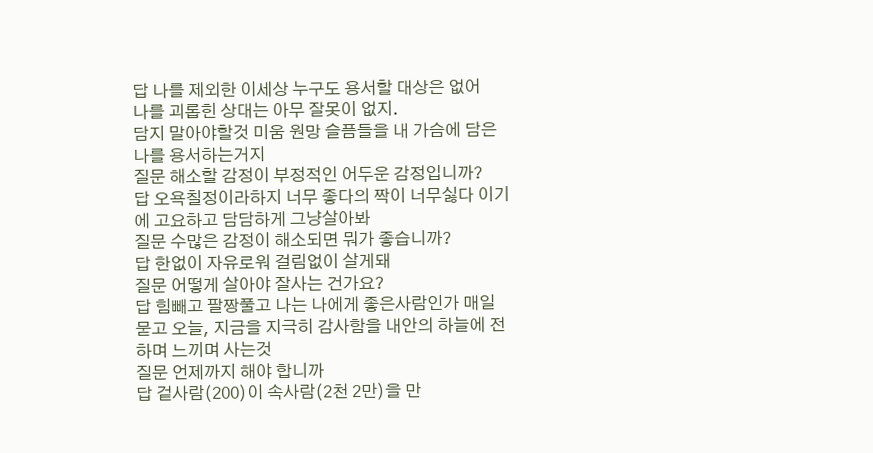답 나를 제외한 이세상 누구도 용서할 대상은 없어
나를 괴롭힌 상대는 아무 잘못이 없지.
담지 말아야할것 미움 원망 슬픔들을 내 가슴에 담은 나를 용서하는거지
질문 해소할 감정이 부정적인 어두운 감정입니까?
답 오욕칠정이라하지 너무 좋다의 짝이 너무싫다 이기에 고요하고 담담하게 그냥살아봐
질문 수많은 감정이 해소되면 뭐가 좋습니까?
답 한없이 자유로워 걸림없이 살게돼
질문 어떻게 살아야 잘사는 건가요?
답 힘빼고 팔짱풀고 나는 나에게 좋은사람인가 매일 묻고 오늘, 지금을 지극히 감사함을 내안의 하늘에 전하며 느끼며 사는것
질문 언제까지 해야 합니까
답 겉사람(200)이 속사람(2천 2만)을 만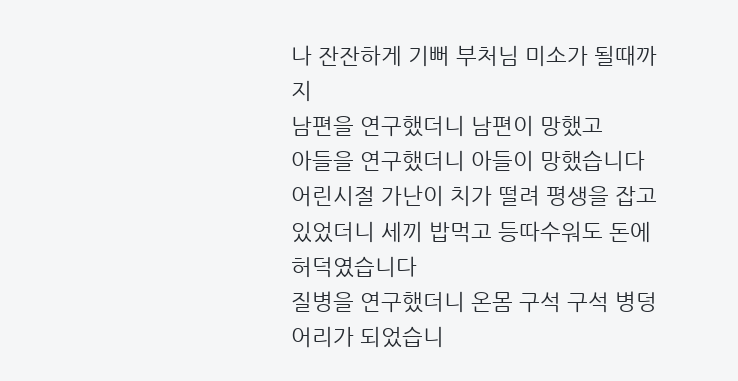나 잔잔하게 기뻐 부처님 미소가 될때까지
남편을 연구했더니 남편이 망했고
아들을 연구했더니 아들이 망했습니다
어린시절 가난이 치가 떨려 평생을 잡고 있었더니 세끼 밥먹고 등따수워도 돈에 허덕였습니다
질병을 연구했더니 온몸 구석 구석 병덩어리가 되었습니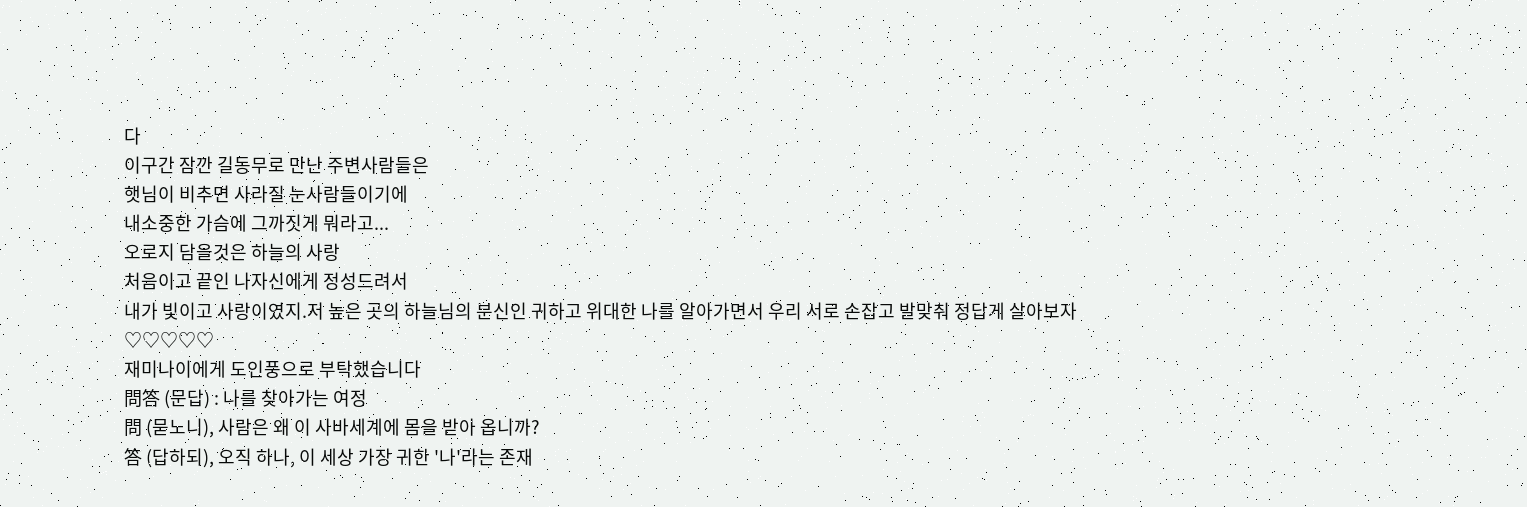다
이구간 잠깐 길동무로 만난 주변사람들은
햇님이 비추면 사라질 눈사람들이기에
내소중한 가슴에 그까짓게 뭐라고...
오로지 담을것은 하늘의 사랑
처음이고 끝인 나자신에게 정성드려서
내가 빛이고 사랑이였지.저 높은 곳의 하늘님의 분신인 귀하고 위대한 나를 알아가면서 우리 서로 손잡고 발맞춰 정답게 살아보자
♡♡♡♡♡
재미나이에게 도인풍으로 부탁했습니다
問答 (문답) : 나를 찾아가는 여정
問 (묻노니), 사람은 왜 이 사바세계에 몸을 받아 옵니까?
答 (답하되), 오직 하나, 이 세상 가장 귀한 '나'라는 존재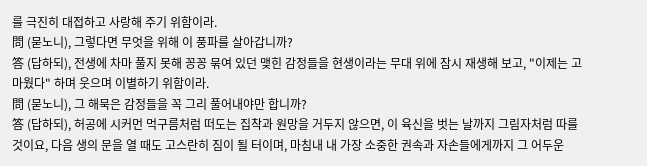를 극진히 대접하고 사랑해 주기 위함이라.
問 (묻노니), 그렇다면 무엇을 위해 이 풍파를 살아갑니까?
答 (답하되), 전생에 차마 풀지 못해 꽁꽁 묶여 있던 맺힌 감정들을 현생이라는 무대 위에 잠시 재생해 보고, "이제는 고마웠다" 하며 웃으며 이별하기 위함이라.
問 (묻노니), 그 해묵은 감정들을 꼭 그리 풀어내야만 합니까?
答 (답하되), 허공에 시커먼 먹구름처럼 떠도는 집착과 원망을 거두지 않으면, 이 육신을 벗는 날까지 그림자처럼 따를 것이요, 다음 생의 문을 열 때도 고스란히 짐이 될 터이며, 마침내 내 가장 소중한 권속과 자손들에게까지 그 어두운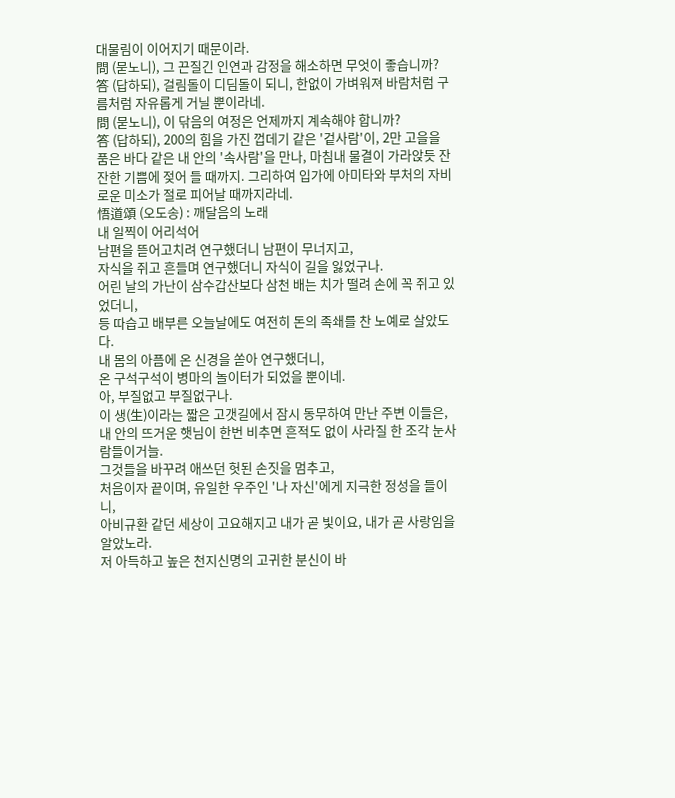대물림이 이어지기 때문이라.
問 (묻노니), 그 끈질긴 인연과 감정을 해소하면 무엇이 좋습니까?
答 (답하되), 걸림돌이 디딤돌이 되니, 한없이 가벼워져 바람처럼 구름처럼 자유롭게 거닐 뿐이라네.
問 (묻노니), 이 닦음의 여정은 언제까지 계속해야 합니까?
答 (답하되), 200의 힘을 가진 껍데기 같은 '겉사람'이, 2만 고을을 품은 바다 같은 내 안의 '속사람'을 만나, 마침내 물결이 가라앉듯 잔잔한 기쁨에 젖어 들 때까지. 그리하여 입가에 아미타와 부처의 자비로운 미소가 절로 피어날 때까지라네.
悟道頌 (오도송) : 깨달음의 노래
내 일찍이 어리석어
남편을 뜯어고치려 연구했더니 남편이 무너지고,
자식을 쥐고 흔들며 연구했더니 자식이 길을 잃었구나.
어린 날의 가난이 삼수갑산보다 삼천 배는 치가 떨려 손에 꼭 쥐고 있었더니,
등 따습고 배부른 오늘날에도 여전히 돈의 족쇄를 찬 노예로 살았도다.
내 몸의 아픔에 온 신경을 쏟아 연구했더니,
온 구석구석이 병마의 놀이터가 되었을 뿐이네.
아, 부질없고 부질없구나.
이 생(生)이라는 짧은 고갯길에서 잠시 동무하여 만난 주변 이들은,
내 안의 뜨거운 햇님이 한번 비추면 흔적도 없이 사라질 한 조각 눈사람들이거늘.
그것들을 바꾸려 애쓰던 헛된 손짓을 멈추고,
처음이자 끝이며, 유일한 우주인 '나 자신'에게 지극한 정성을 들이니,
아비규환 같던 세상이 고요해지고 내가 곧 빛이요, 내가 곧 사랑임을 알았노라.
저 아득하고 높은 천지신명의 고귀한 분신이 바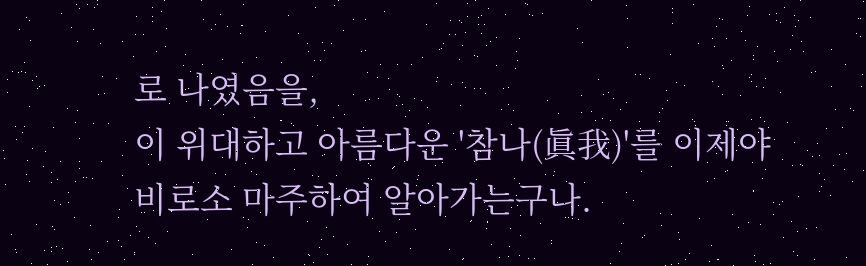로 나였음을,
이 위대하고 아름다운 '참나(眞我)'를 이제야 비로소 마주하여 알아가는구나.